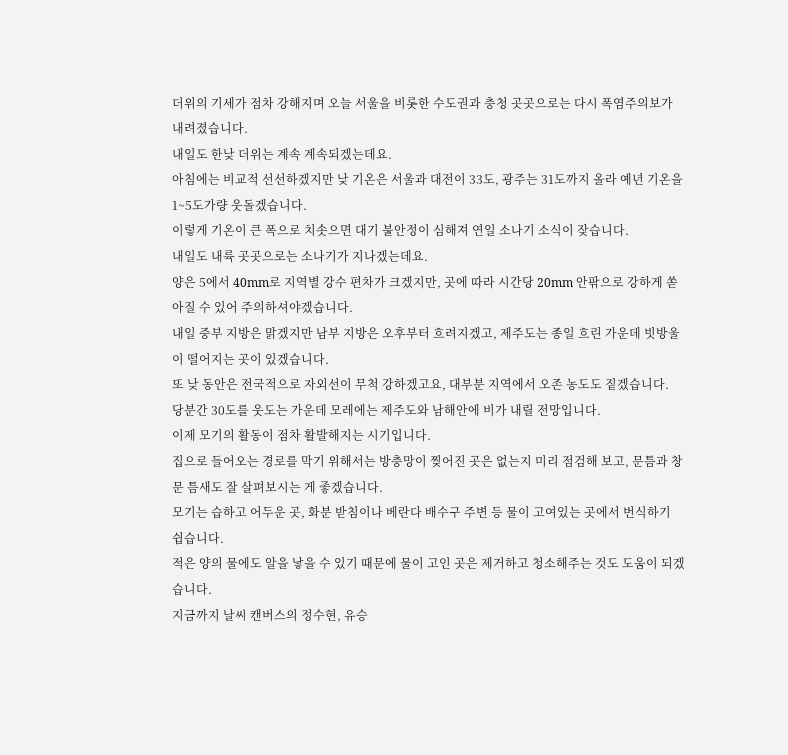더위의 기세가 점차 강해지며 오늘 서울을 비롯한 수도권과 충청 곳곳으로는 다시 폭염주의보가 내려졌습니다.
내일도 한낮 더위는 계속 계속되겠는데요.
아침에는 비교적 선선하겠지만 낮 기온은 서울과 대전이 33도, 광주는 31도까지 올라 예년 기온을 1~5도가량 웃돌겠습니다.
이렇게 기온이 큰 폭으로 치솟으면 대기 불안정이 심해져 연일 소나기 소식이 잦습니다.
내일도 내륙 곳곳으로는 소나기가 지나겠는데요.
양은 5에서 40mm로 지역별 강수 편차가 크겠지만, 곳에 따라 시간당 20mm 안팎으로 강하게 쏟아질 수 있어 주의하셔야겠습니다.
내일 중부 지방은 맑겠지만 남부 지방은 오후부터 흐려지겠고, 제주도는 종일 흐린 가운데 빗방울이 떨어지는 곳이 있겠습니다.
또 낮 동안은 전국적으로 자외선이 무척 강하겠고요, 대부분 지역에서 오존 농도도 짙겠습니다.
당분간 30도를 웃도는 가운데 모레에는 제주도와 남해안에 비가 내릴 전망입니다.
이제 모기의 활동이 점차 활발해지는 시기입니다.
집으로 들어오는 경로를 막기 위해서는 방충망이 찢어진 곳은 없는지 미리 점검해 보고, 문틈과 창문 틈새도 잘 살펴보시는 게 좋겠습니다.
모기는 습하고 어두운 곳, 화분 받침이나 베란다 배수구 주변 등 물이 고여있는 곳에서 번식하기 쉽습니다.
적은 양의 물에도 알을 낳을 수 있기 때문에 물이 고인 곳은 제거하고 청소해주는 것도 도움이 되겠습니다.
지금까지 날씨 캔버스의 정수현, 유승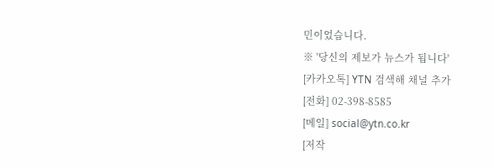민이었습니다.
※ '당신의 제보가 뉴스가 됩니다'
[카카오톡] YTN 검색해 채널 추가
[전화] 02-398-8585
[메일] social@ytn.co.kr
[저작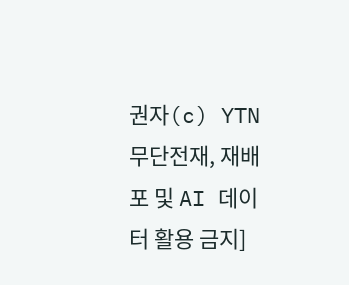권자(c) YTN 무단전재, 재배포 및 AI 데이터 활용 금지]